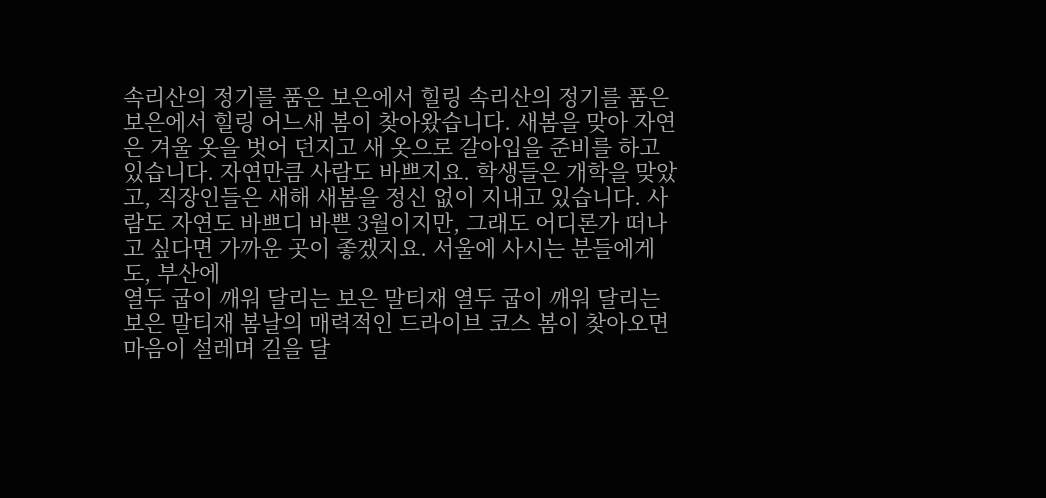속리산의 정기를 품은 보은에서 힐링 속리산의 정기를 품은 보은에서 힐링 어느새 봄이 찾아왔습니다. 새봄을 맞아 자연은 겨울 옷을 벗어 던지고 새 옷으로 갈아입을 준비를 하고 있습니다. 자연만큼 사람도 바쁘지요. 학생들은 개학을 맞았고, 직장인들은 새해 새봄을 정신 없이 지내고 있습니다. 사람도 자연도 바쁘디 바쁜 3월이지만, 그래도 어디론가 떠나고 싶다면 가까운 곳이 좋겠지요. 서울에 사시는 분들에게도, 부산에
열두 굽이 깨워 달리는 보은 말티재 열두 굽이 깨워 달리는 보은 말티재 봄날의 매력적인 드라이브 코스 봄이 찾아오면 마음이 설레며 길을 달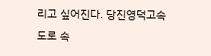리고 싶어진다. 당진영덕고속도로 속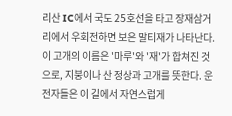리산 IC에서 국도 25호선을 타고 장재삼거리에서 우회전하면 보은 말티재가 나타난다. 이 고개의 이름은 '마루'와 '재'가 합쳐진 것으로, 지붕이나 산 정상과 고개를 뜻한다. 운전자들은 이 길에서 자연스럽게